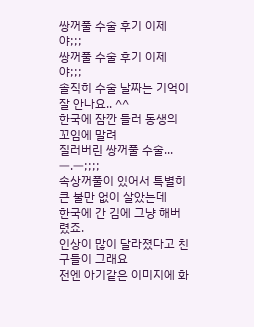쌍꺼풀 수술 후기 이제야;;;
쌍꺼풀 수술 후기 이제야;;;
솔직히 수술 날짜는 기억이 잘 안나요.. ^^
한국에 잠깐 들러 동생의 꼬임에 말려
질러버린 쌍꺼풀 수술... ㅡ.ㅡ;;;;
속상꺼풀이 있어서 특별히 큰 불만 없이 살았는데
한국에 간 김에 그냥 해버렸죠.
인상이 많이 달라졌다고 친구들이 그래요
전엔 아기같은 이미지에 화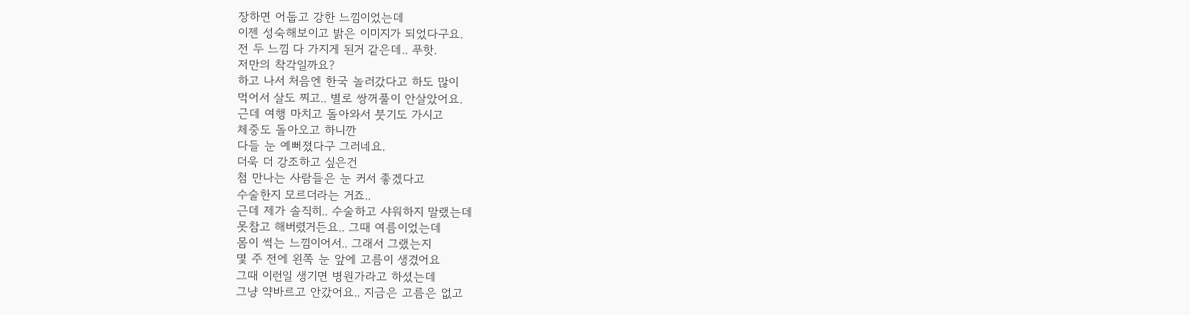장하면 어둡고 강한 느낌이었는데
이젠 성숙해보이고 밝은 이미지가 되었다구요.
전 두 느낌 다 가지게 된거 같은데.. 푸핫.
저만의 착각일까요?
하고 나서 처음엔 한국 놀러갔다고 하도 많이
먹어서 살도 찌고.. 별로 쌍꺼풀이 안살았어요.
근데 여행 마치고 돌아와서 붓기도 가시고
체중도 돌아오고 하니깐
다들 눈 예뻐졌다구 그러네요.
더욱 더 강조하고 싶은건
첨 만나는 사람들은 눈 커서 좋겠다고
수술한지 모르더라는 거죠..
근데 제가 솔직히.. 수술하고 샤워하지 말랬는데
못참고 해버렸거든요.. 그때 여름이었는데
몸이 썩는 느낌이어서.. 그래서 그랬는지
몇 주 전에 왼쪽 눈 앞에 고름이 생겼어요
그때 이런일 생기면 병원가라고 하셨는데
그냥 약바르고 안갔어요.. 지금은 고름은 없고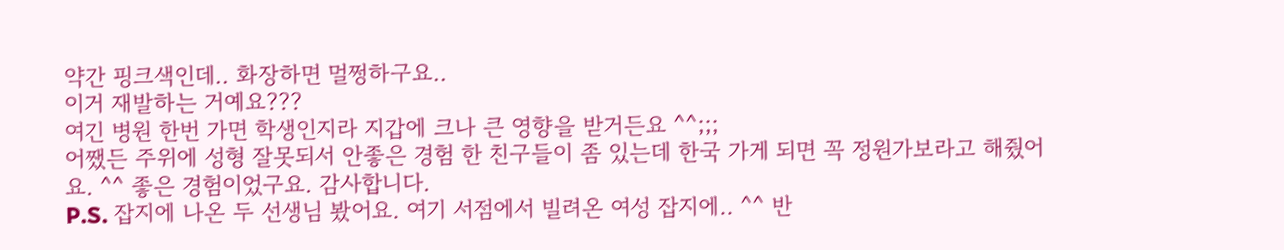약간 핑크색인데.. 화장하면 멀쩡하구요..
이거 재발하는 거예요???
여긴 병원 한번 가면 학생인지라 지갑에 크나 큰 영향을 받거든요 ^^;;;
어쨌든 주위에 성형 잘못되서 안좋은 경험 한 친구들이 좀 있는데 한국 가게 되면 꼭 정원가보라고 해줬어요. ^^ 좋은 경험이었구요. 감사합니다.
P.S. 잡지에 나온 두 선생님 봤어요. 여기 서점에서 빌려온 여성 잡지에.. ^^ 반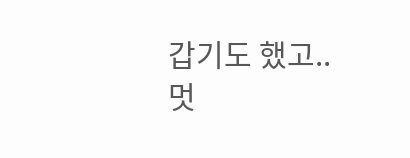갑기도 했고.. 멋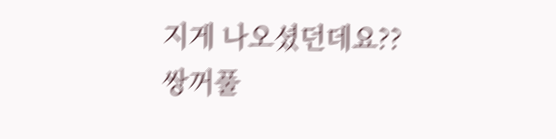지게 나오셨던데요??
쌍꺼풀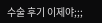수술 후기 이제야;;;